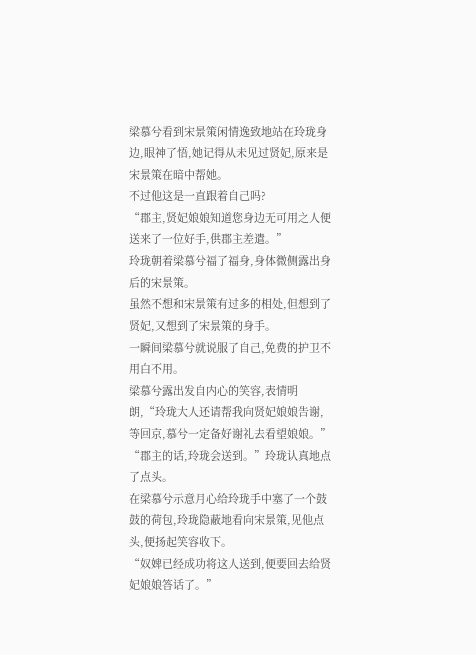梁慕兮看到宋景策闲情逸致地站在玲珑身边,眼神了悟,她记得从未见过贤妃,原来是宋景策在暗中帮她。
不过他这是一直跟着自己吗?
“郡主,贤妃娘娘知道您身边无可用之人便送来了一位好手,供郡主差遣。”
玲珑朝着梁慕兮福了福身,身体微侧露出身后的宋景策。
虽然不想和宋景策有过多的相处,但想到了贤妃,又想到了宋景策的身手。
一瞬间梁慕兮就说服了自己,免费的护卫不用白不用。
梁慕兮露出发自内心的笑容,表情明朗,“玲珑大人还请帮我向贤妃娘娘告谢,等回京,慕兮一定备好谢礼去看望娘娘。”
“郡主的话,玲珑会送到。”玲珑认真地点了点头。
在梁慕兮示意月心给玲珑手中塞了一个鼓鼓的荷包,玲珑隐蔽地看向宋景策,见他点头,便扬起笑容收下。
“奴婢已经成功将这人送到,便要回去给贤妃娘娘答话了。”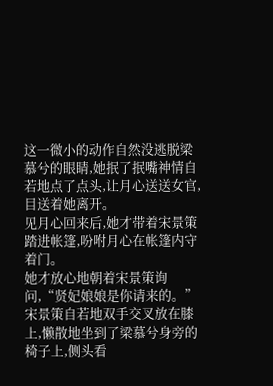这一微小的动作自然没逃脱梁慕兮的眼睛,她抿了抿嘴神情自若地点了点头,让月心送送女官,目送着她离开。
见月心回来后,她才带着宋景策踏进帐篷,吩咐月心在帐篷内守着门。
她才放心地朝着宋景策询问,“贤妃娘娘是你请来的。”
宋景策自若地双手交叉放在膝上,懒散地坐到了梁慕兮身旁的椅子上,侧头看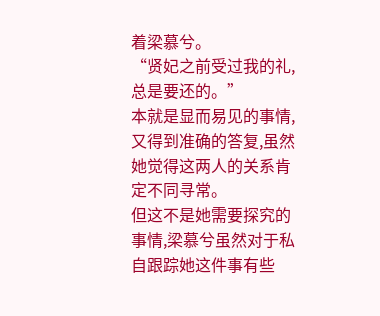着梁慕兮。
“贤妃之前受过我的礼,总是要还的。”
本就是显而易见的事情,又得到准确的答复,虽然她觉得这两人的关系肯定不同寻常。
但这不是她需要探究的事情,梁慕兮虽然对于私自跟踪她这件事有些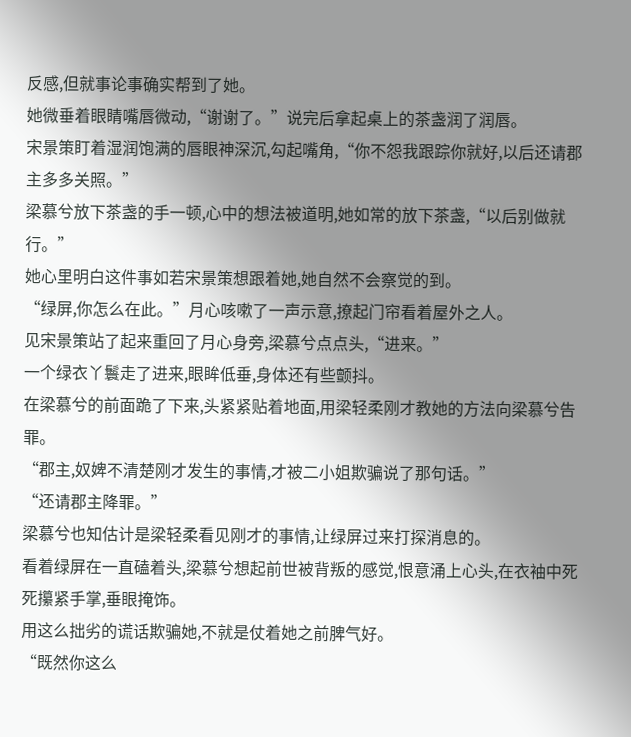反感,但就事论事确实帮到了她。
她微垂着眼睛嘴唇微动,“谢谢了。”说完后拿起桌上的茶盏润了润唇。
宋景策盯着湿润饱满的唇眼神深沉,勾起嘴角,“你不怨我跟踪你就好,以后还请郡主多多关照。”
梁慕兮放下茶盏的手一顿,心中的想法被道明,她如常的放下茶盏,“以后别做就行。”
她心里明白这件事如若宋景策想跟着她,她自然不会察觉的到。
“绿屏,你怎么在此。”月心咳嗽了一声示意,撩起门帘看着屋外之人。
见宋景策站了起来重回了月心身旁,梁慕兮点点头,“进来。”
一个绿衣丫鬟走了进来,眼眸低垂,身体还有些颤抖。
在梁慕兮的前面跪了下来,头紧紧贴着地面,用梁轻柔刚才教她的方法向梁慕兮告罪。
“郡主,奴婢不清楚刚才发生的事情,才被二小姐欺骗说了那句话。”
“还请郡主降罪。”
梁慕兮也知估计是梁轻柔看见刚才的事情,让绿屏过来打探消息的。
看着绿屏在一直磕着头,梁慕兮想起前世被背叛的感觉,恨意涌上心头,在衣袖中死死攥紧手掌,垂眼掩饰。
用这么拙劣的谎话欺骗她,不就是仗着她之前脾气好。
“既然你这么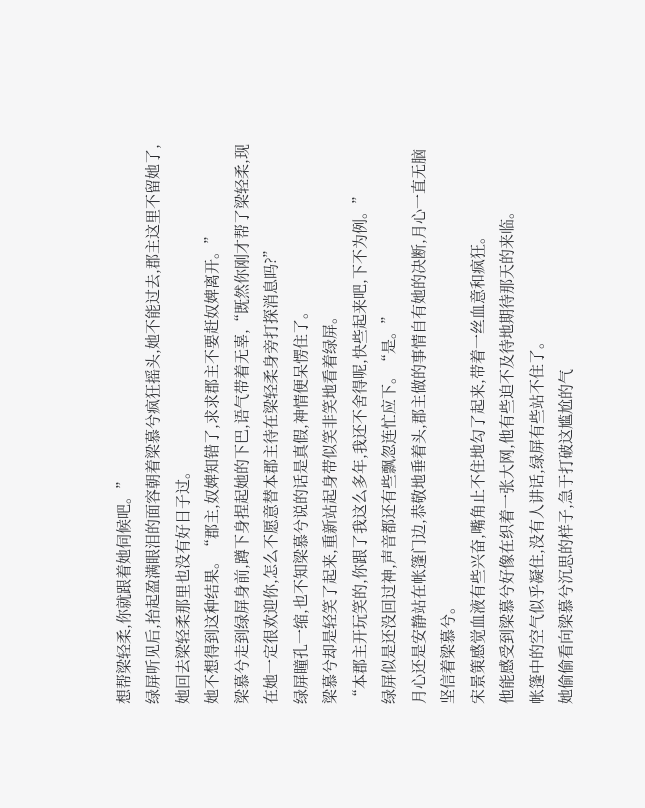想帮梁轻柔,你就跟着她伺候吧。”
绿屏听见后,抬起盈满眼泪的面容朝着梁慕兮疯狂摇头,她不能过去,郡主这里不留她了,她回去梁轻柔那里也没有好日子过。
她不想得到这种结果。“郡主,奴婢知错了,求求郡主不要赶奴婢离开。”
梁慕兮走到绿屏身前,蹲下身捏起她的下巴,语气带着无辜,“既然你刚才帮了梁轻柔,现在她一定很欢迎你,怎么不愿意替本郡主待在梁轻柔身旁打探消息吗?”
绿屏瞳孔一缩,也不知梁慕兮说的话是真假,神情便呆愣住了。
梁慕兮却是轻笑了起来,重新站起身带似笑非笑地看着绿屏。
“本郡主开玩笑的,你跟了我这么多年,我还不舍得呢,快些起来吧,下不为例。”
绿屏似是还没回过神,声音都还有些飘忽连忙应下。“是。”
月心还是安静站在帐篷门边,恭敬地垂着头,郡主做的事情自有她的决断,月心一直无脑坚信着梁慕兮。
宋景策感觉血液有些兴奋,嘴角止不住地勾了起来,带着一丝血意和疯狂。
他能感受到梁慕兮好像在织着一张大网,他有些迫不及待地期待那天的来临。
帐篷中的空气似乎凝住,没有人讲话,绿屏有些站不住了。
她偷偷看向梁慕兮沉思的样子,急于打破这尴尬的气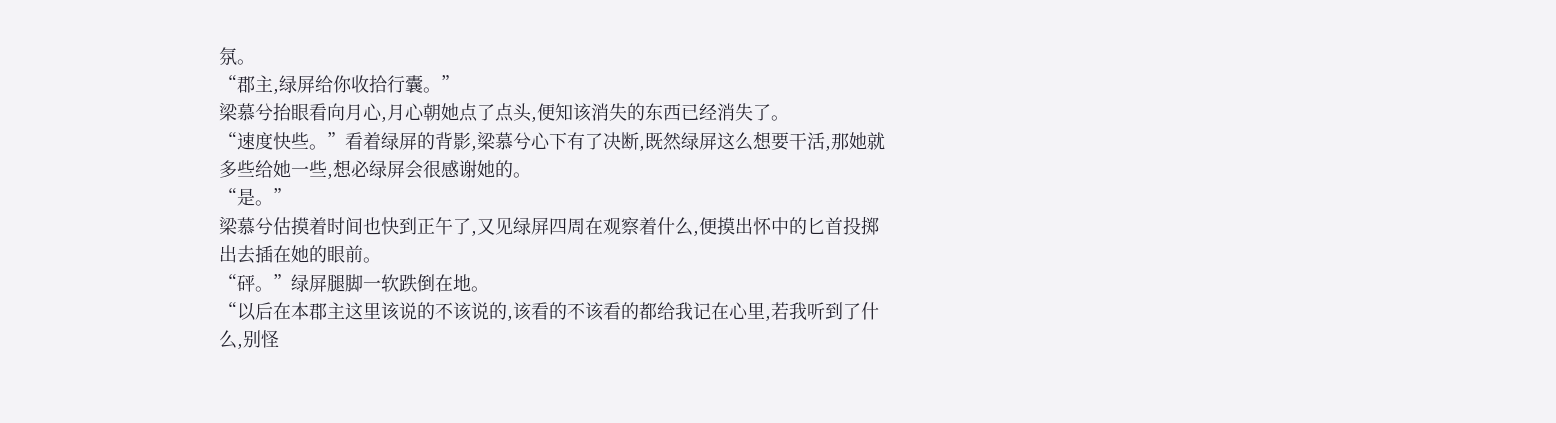氛。
“郡主,绿屏给你收拾行囊。”
梁慕兮抬眼看向月心,月心朝她点了点头,便知该消失的东西已经消失了。
“速度快些。”看着绿屏的背影,梁慕兮心下有了决断,既然绿屏这么想要干活,那她就多些给她一些,想必绿屏会很感谢她的。
“是。”
梁慕兮估摸着时间也快到正午了,又见绿屏四周在观察着什么,便摸出怀中的匕首投掷出去插在她的眼前。
“砰。”绿屏腿脚一软跌倒在地。
“以后在本郡主这里该说的不该说的,该看的不该看的都给我记在心里,若我听到了什么,别怪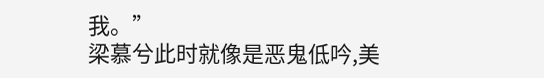我。”
梁慕兮此时就像是恶鬼低吟,美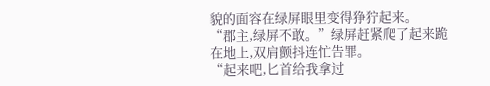貌的面容在绿屏眼里变得狰狞起来。
“郡主,绿屏不敢。”绿屏赶紧爬了起来跪在地上,双肩颤抖连忙告罪。
“起来吧,匕首给我拿过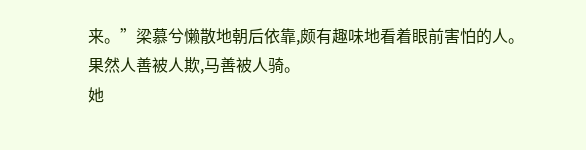来。”梁慕兮懒散地朝后依靠,颇有趣味地看着眼前害怕的人。
果然人善被人欺,马善被人骑。
她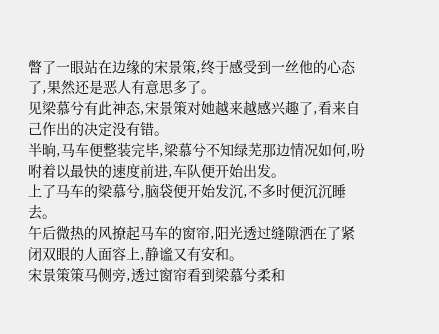瞥了一眼站在边缘的宋景策,终于感受到一丝他的心态了,果然还是恶人有意思多了。
见梁慕兮有此神态,宋景策对她越来越感兴趣了,看来自己作出的决定没有错。
半晌,马车便整装完毕,梁慕兮不知绿芜那边情况如何,吩咐着以最快的速度前进,车队便开始出发。
上了马车的梁慕兮,脑袋便开始发沉,不多时便沉沉睡去。
午后微热的风撩起马车的窗帘,阳光透过缝隙洒在了紧闭双眼的人面容上,静谧又有安和。
宋景策策马侧旁,透过窗帘看到梁慕兮柔和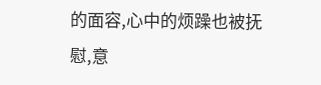的面容,心中的烦躁也被抚慰,意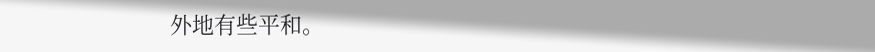外地有些平和。